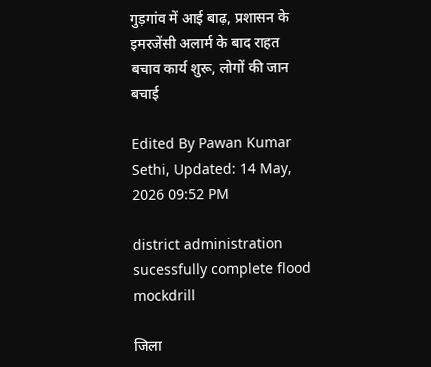गुड़गांव में आई बाढ़, प्रशासन के इमरजेंसी अलार्म के बाद राहत बचाव कार्य शुरू, लोगों की जान बचाई

Edited By Pawan Kumar Sethi, Updated: 14 May, 2026 09:52 PM

district administration sucessfully complete flood mockdrill

जिला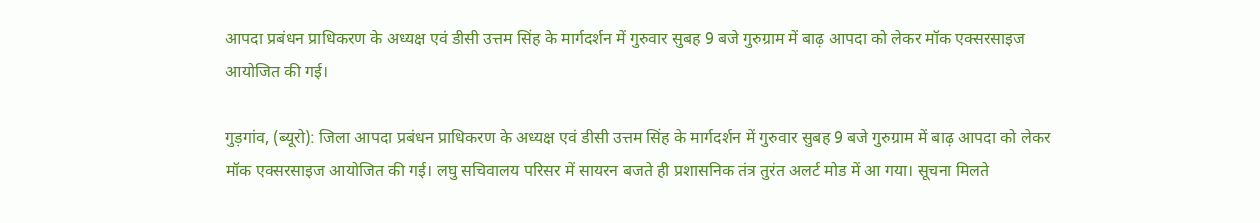आपदा प्रबंधन प्राधिकरण के अध्यक्ष एवं डीसी उत्तम सिंह के मार्गदर्शन में गुरुवार सुबह 9 बजे गुरुग्राम में बाढ़ आपदा को लेकर मॉक एक्सरसाइज आयोजित की गई।

गुड़गांव, (ब्यूरो): जिला आपदा प्रबंधन प्राधिकरण के अध्यक्ष एवं डीसी उत्तम सिंह के मार्गदर्शन में गुरुवार सुबह 9 बजे गुरुग्राम में बाढ़ आपदा को लेकर मॉक एक्सरसाइज आयोजित की गई। लघु सचिवालय परिसर में सायरन बजते ही प्रशासनिक तंत्र तुरंत अलर्ट मोड में आ गया। सूचना मिलते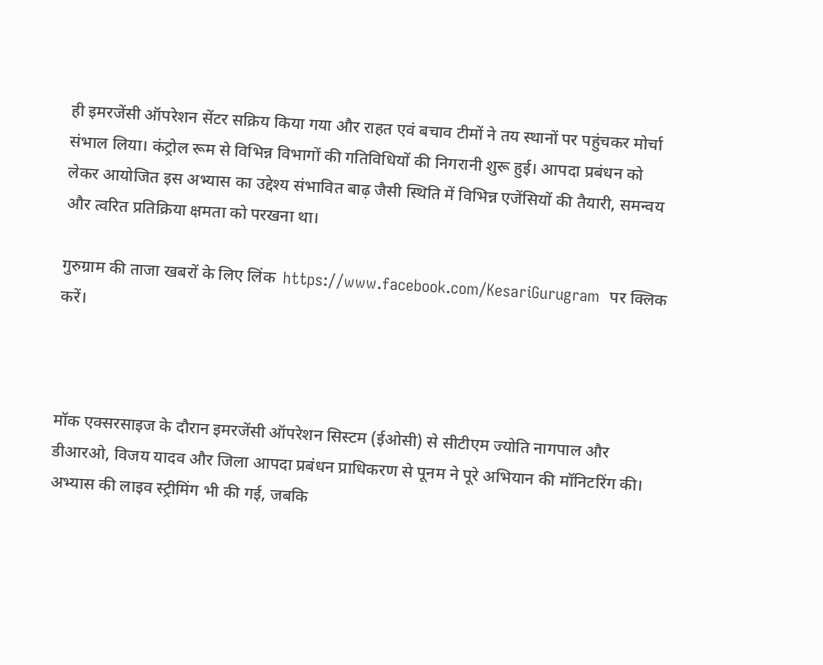ही इमरजेंसी ऑपरेशन सेंटर सक्रिय किया गया और राहत एवं बचाव टीमों ने तय स्थानों पर पहुंचकर मोर्चा संभाल लिया। कंट्रोल रूम से विभिन्न विभागों की गतिविधियों की निगरानी शुरू हुई। आपदा प्रबंधन को लेकर आयोजित इस अभ्यास का उद्देश्य संभावित बाढ़ जैसी स्थिति में विभिन्न एजेंसियों की तैयारी, समन्वय और त्वरित प्रतिक्रिया क्षमता को परखना था।

गुरुग्राम की ताजा खबरों के लिए लिंक  https://www.facebook.com/KesariGurugram  पर क्लिक करें।



मॉक एक्सरसाइज के दौरान इमरजेंसी ऑपरेशन सिस्टम (ईओसी) से सीटीएम ज्योति नागपाल और डीआरओ, विजय यादव और जिला आपदा प्रबंधन प्राधिकरण से पूनम ने पूरे अभियान की मॉनिटरिंग की। अभ्यास की लाइव स्ट्रीमिंग भी की गई, जबकि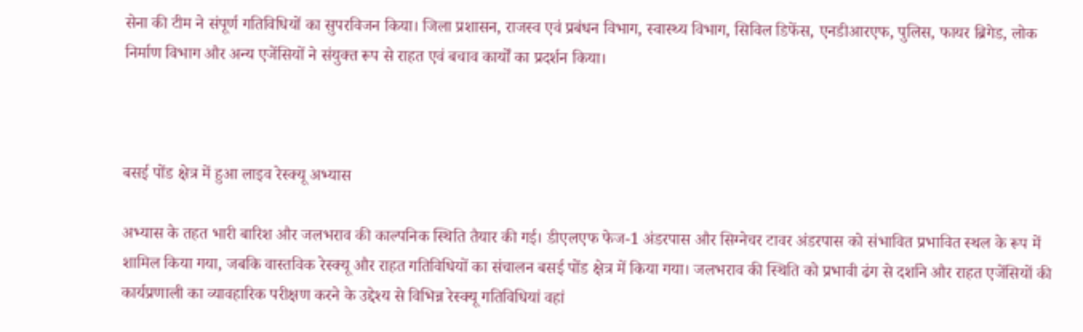सेना की टीम ने संपूर्ण गतिविधियों का सुपरविजन किया। जिला प्रशासन, राजस्व एवं प्रबंधन विभाग, स्वास्थ्य विभाग, सिविल डिफेंस, एनडीआरएफ, पुलिस, फायर ब्रिगेड, लोक निर्माण विभाग और अन्य एजेंसियों ने संयुक्त रूप से राहत एवं बचाव कार्यों का प्रदर्शन किया।



बसई पोंड क्षेत्र में हुआ लाइव रेस्क्यू अभ्यास

अभ्यास के तहत भारी बारिश और जलभराव की काल्पनिक स्थिति तैयार की गई। डीएलएफ फेज-1 अंडरपास और सिग्नेचर टावर अंडरपास को संभावित प्रभावित स्थल के रूप में शामिल किया गया, जबकि वास्तविक रेस्क्यू और राहत गतिविधियों का संचालन बसई पोंड क्षेत्र में किया गया। जलभराव की स्थिति को प्रभावी ढंग से दर्शाने और राहत एजेंसियों की कार्यप्रणाली का व्यावहारिक परीक्षण करने के उद्देश्य से विभिन्न रेस्क्यू गतिविधियां वहां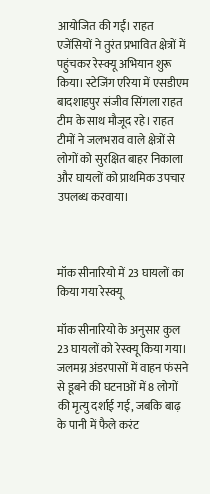आयोजित की गईं। राहत एजेंसियों ने तुरंत प्रभावित क्षेत्रों में पहुंचकर रेस्क्यू अभियान शुरू किया। स्टेजिंग एरिया में एसडीएम बादशाहपुर संजीव सिंगला राहत टीम के साथ मौजूद रहे। राहत टीमों ने जलभराव वाले क्षेत्रों से लोगों को सुरक्षित बाहर निकाला और घायलों को प्राथमिक उपचार उपलब्ध करवाया।



मॉक सीनारियो में 23 घायलों का किया गया रेस्क्यू

मॉक सीनारियो के अनुसार कुल 23 घायलों को रेस्क्यू किया गया। जलमग्न अंडरपासों में वाहन फंसने से डूबने की घटनाओं में 8 लोगों की मृत्यु दर्शाई गई, जबकि बाढ़ के पानी में फैले करंट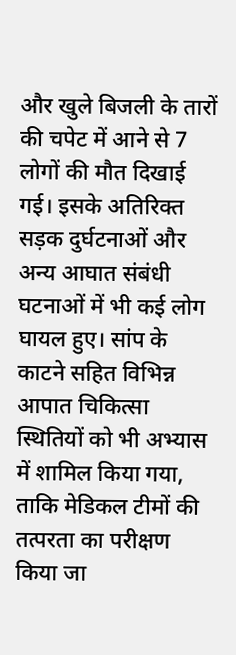और खुले बिजली के तारों की चपेट में आने से 7 लोगों की मौत दिखाई गई। इसके अतिरिक्त सड़क दुर्घटनाओं और अन्य आघात संबंधी घटनाओं में भी कई लोग घायल हुए। सांप के काटने सहित विभिन्न आपात चिकित्सा स्थितियों को भी अभ्यास में शामिल किया गया, ताकि मेडिकल टीमों की तत्परता का परीक्षण किया जा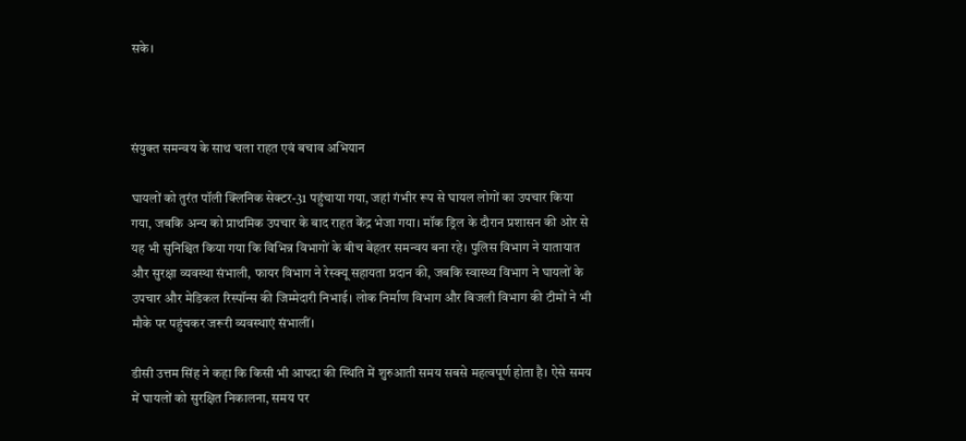सके।



संयुक्त समन्वय के साथ चला राहत एवं बचाव अभियान

घायलों को तुरंत पॉली क्लिनिक सेक्टर-31 पहुंचाया गया, जहां गंभीर रूप से घायल लोगों का उपचार किया गया, जबकि अन्य को प्राथमिक उपचार के बाद राहत केंद्र भेजा गया। मॉक ड्रिल के दौरान प्रशासन की ओर से यह भी सुनिश्चित किया गया कि विभिन्न विभागों के बीच बेहतर समन्वय बना रहे। पुलिस विभाग ने यातायात और सुरक्षा व्यवस्था संभाली, फायर विभाग ने रेस्क्यू सहायता प्रदान की, जबकि स्वास्थ्य विभाग ने घायलों के उपचार और मेडिकल रिस्पॉन्स की जिम्मेदारी निभाई। लोक निर्माण विभाग और बिजली विभाग की टीमों ने भी मौके पर पहुंचकर जरूरी व्यवस्थाएं संभालीं।

डीसी उत्तम सिंह ने कहा कि किसी भी आपदा की स्थिति में शुरुआती समय सबसे महत्वपूर्ण होता है। ऐसे समय में घायलों को सुरक्षित निकालना, समय पर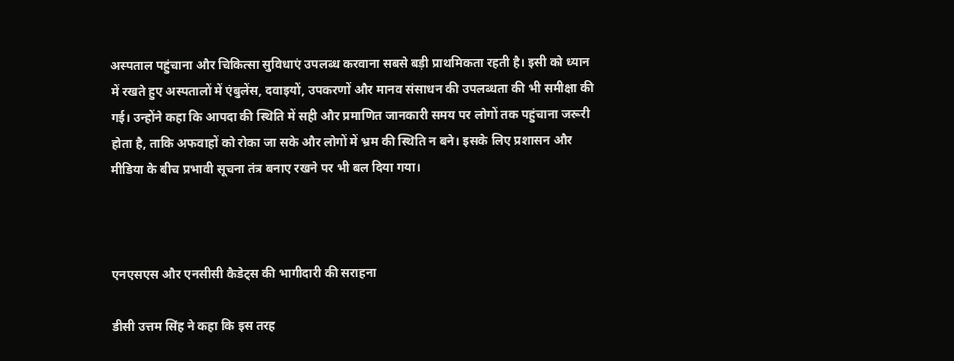अस्पताल पहुंचाना और चिकित्सा सुविधाएं उपलब्ध करवाना सबसे बड़ी प्राथमिकता रहती है। इसी को ध्यान में रखते हुए अस्पतालों में एंबुलेंस, दवाइयों, उपकरणों और मानव संसाधन की उपलब्धता की भी समीक्षा की गई। उन्होंने कहा कि आपदा की स्थिति में सही और प्रमाणित जानकारी समय पर लोगों तक पहुंचाना जरूरी होता है, ताकि अफवाहों को रोका जा सके और लोगों में भ्रम की स्थिति न बने। इसके लिए प्रशासन और मीडिया के बीच प्रभावी सूचना तंत्र बनाए रखने पर भी बल दिया गया।



एनएसएस और एनसीसी कैडेट्स की भागीदारी की सराहना

डीसी उत्तम सिंह ने कहा कि इस तरह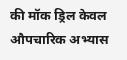की मॉक ड्रिल केवल औपचारिक अभ्यास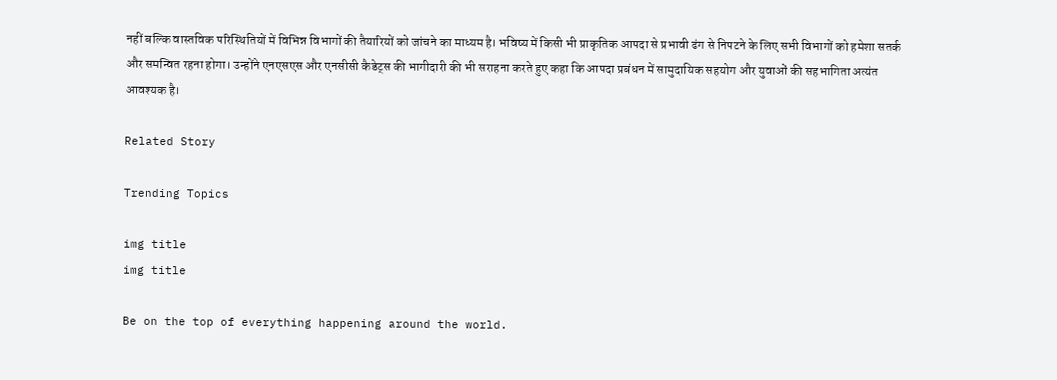नहीं बल्कि वास्तविक परिस्थितियों में विभिन्न विभागों की तैयारियों को जांचने का माध्यम है। भविष्य में किसी भी प्राकृतिक आपदा से प्रभावी ढंग से निपटने के लिए सभी विभागों को हमेशा सतर्क और समन्वित रहना होगा। उन्होंने एनएसएस और एनसीसी कैडेट्स की भागीदारी की भी सराहना करते हुए कहा कि आपदा प्रबंधन में सामुदायिक सहयोग और युवाओं की सहभागिता अत्यंत आवश्यक है।

Related Story

Trending Topics

img title
img title

Be on the top of everything happening around the world.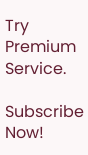Try Premium Service.

Subscribe Now!